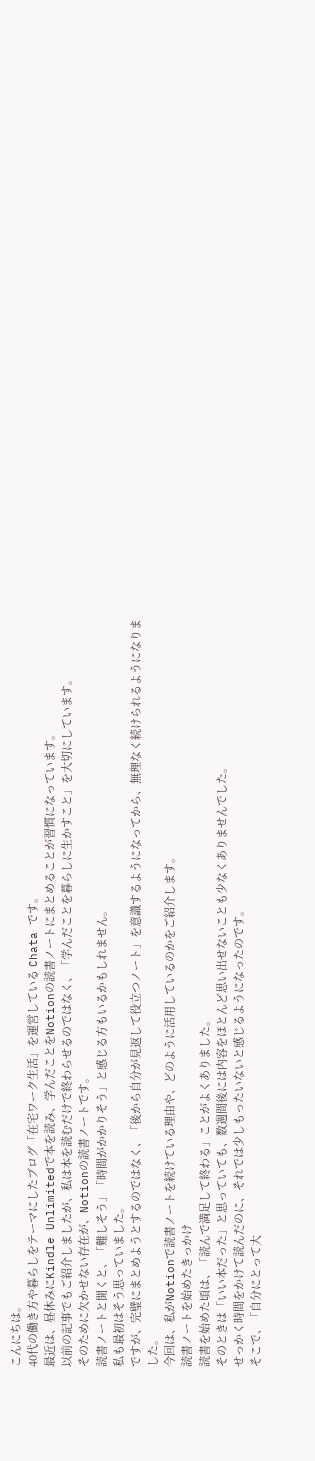こんにちは。
40代の働き方や暮らしをテーマにしたブログ「在宅ワーク生活」を運営している Chata です。
最近は、昼休みにKindle Unlimitedで本を読み、学んだことをNotionの読書ノートにまとめることが習慣になっています。
以前の記事でもご紹介しましたが、私は本を読むだけで終わらせるのではなく、「学んだことを暮らしに生かすこと」を大切にしています。
そのために欠かせない存在が、Notionの読書ノートです。
読書ノートと聞くと、「難しそう」「時間がかかりそう」と感じる方もいるかもしれません。
私も最初はそう思っていました。
ですが、完璧にまとめようとするのではなく、「後から自分が見返して役立つノート」を意識するようになってから、無理なく続けられるようになりました。
今回は、私がNotionで読書ノートを続けている理由や、どのように活用しているのかをご紹介します。
読書ノートを始めたきっかけ
読書を始めた頃は、「読んで満足して終わる」ことがよくありました。
そのときは「いい本だった」と思っていても、数週間後には内容をほとんど思い出せないことも少なくありませんでした。
せっかく時間をかけて読んだのに、それでは少しもったいないと感じるようになったのです。
そこで、「自分にとって大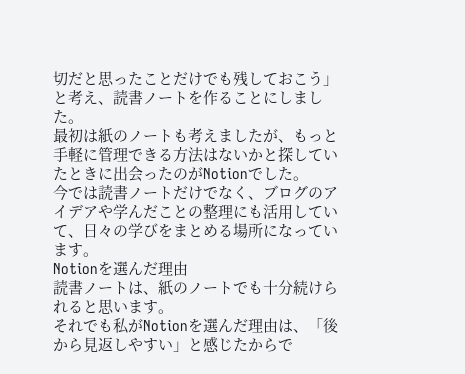切だと思ったことだけでも残しておこう」と考え、読書ノートを作ることにしました。
最初は紙のノートも考えましたが、もっと手軽に管理できる方法はないかと探していたときに出会ったのがNotionでした。
今では読書ノートだけでなく、ブログのアイデアや学んだことの整理にも活用していて、日々の学びをまとめる場所になっています。
Notionを選んだ理由
読書ノートは、紙のノートでも十分続けられると思います。
それでも私がNotionを選んだ理由は、「後から見返しやすい」と感じたからで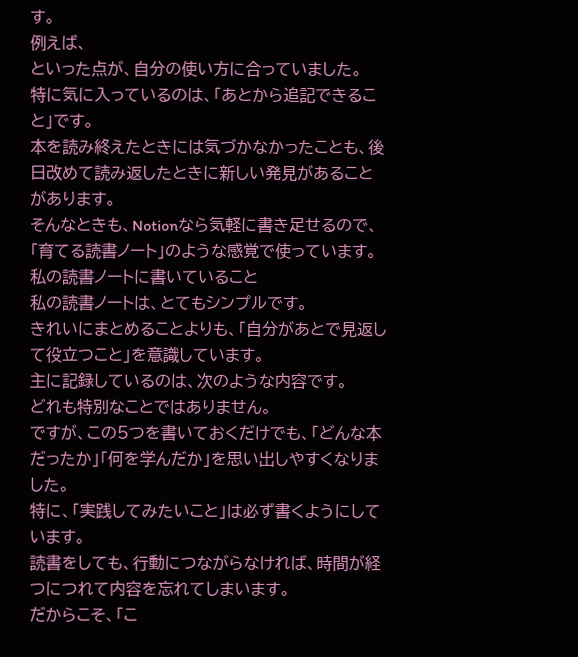す。
例えば、
といった点が、自分の使い方に合っていました。
特に気に入っているのは、「あとから追記できること」です。
本を読み終えたときには気づかなかったことも、後日改めて読み返したときに新しい発見があることがあります。
そんなときも、Notionなら気軽に書き足せるので、「育てる読書ノート」のような感覚で使っています。
私の読書ノートに書いていること
私の読書ノートは、とてもシンプルです。
きれいにまとめることよりも、「自分があとで見返して役立つこと」を意識しています。
主に記録しているのは、次のような内容です。
どれも特別なことではありません。
ですが、この5つを書いておくだけでも、「どんな本だったか」「何を学んだか」を思い出しやすくなりました。
特に、「実践してみたいこと」は必ず書くようにしています。
読書をしても、行動につながらなければ、時間が経つにつれて内容を忘れてしまいます。
だからこそ、「こ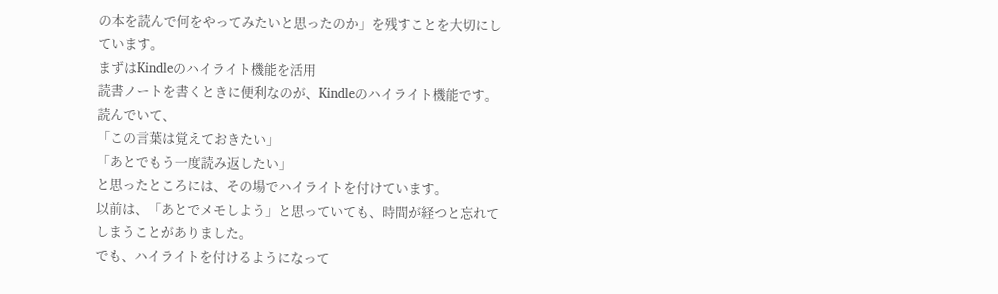の本を読んで何をやってみたいと思ったのか」を残すことを大切にしています。
まずはKindleのハイライト機能を活用
読書ノートを書くときに便利なのが、Kindleのハイライト機能です。
読んでいて、
「この言葉は覚えておきたい」
「あとでもう一度読み返したい」
と思ったところには、その場でハイライトを付けています。
以前は、「あとでメモしよう」と思っていても、時間が経つと忘れてしまうことがありました。
でも、ハイライトを付けるようになって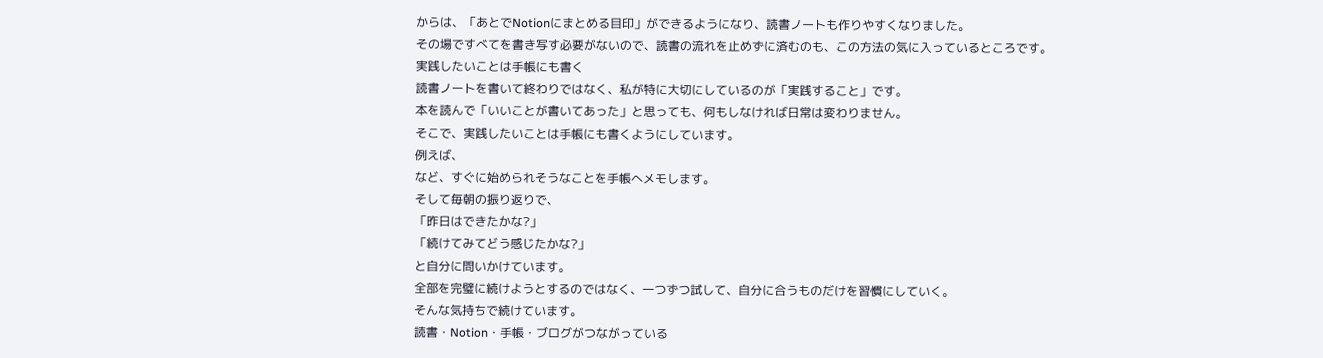からは、「あとでNotionにまとめる目印」ができるようになり、読書ノートも作りやすくなりました。
その場ですべてを書き写す必要がないので、読書の流れを止めずに済むのも、この方法の気に入っているところです。
実践したいことは手帳にも書く
読書ノートを書いて終わりではなく、私が特に大切にしているのが「実践すること」です。
本を読んで「いいことが書いてあった」と思っても、何もしなければ日常は変わりません。
そこで、実践したいことは手帳にも書くようにしています。
例えば、
など、すぐに始められそうなことを手帳へメモします。
そして毎朝の振り返りで、
「昨日はできたかな?」
「続けてみてどう感じたかな?」
と自分に問いかけています。
全部を完璧に続けようとするのではなく、一つずつ試して、自分に合うものだけを習慣にしていく。
そんな気持ちで続けています。
読書・Notion・手帳・ブログがつながっている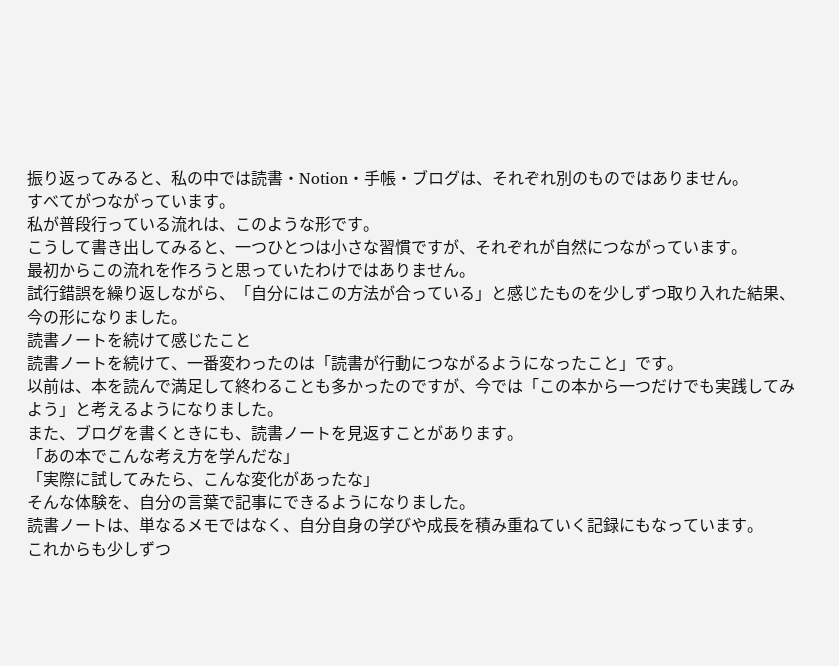振り返ってみると、私の中では読書・Notion・手帳・ブログは、それぞれ別のものではありません。
すべてがつながっています。
私が普段行っている流れは、このような形です。
こうして書き出してみると、一つひとつは小さな習慣ですが、それぞれが自然につながっています。
最初からこの流れを作ろうと思っていたわけではありません。
試行錯誤を繰り返しながら、「自分にはこの方法が合っている」と感じたものを少しずつ取り入れた結果、今の形になりました。
読書ノートを続けて感じたこと
読書ノートを続けて、一番変わったのは「読書が行動につながるようになったこと」です。
以前は、本を読んで満足して終わることも多かったのですが、今では「この本から一つだけでも実践してみよう」と考えるようになりました。
また、ブログを書くときにも、読書ノートを見返すことがあります。
「あの本でこんな考え方を学んだな」
「実際に試してみたら、こんな変化があったな」
そんな体験を、自分の言葉で記事にできるようになりました。
読書ノートは、単なるメモではなく、自分自身の学びや成長を積み重ねていく記録にもなっています。
これからも少しずつ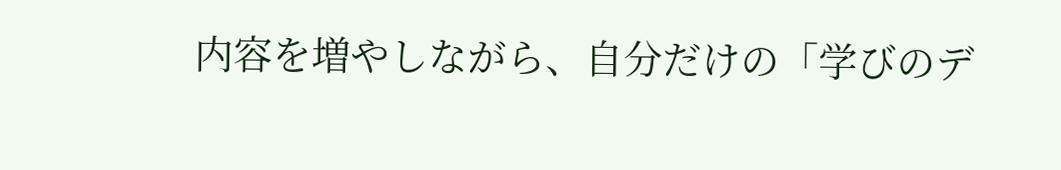内容を増やしながら、自分だけの「学びのデ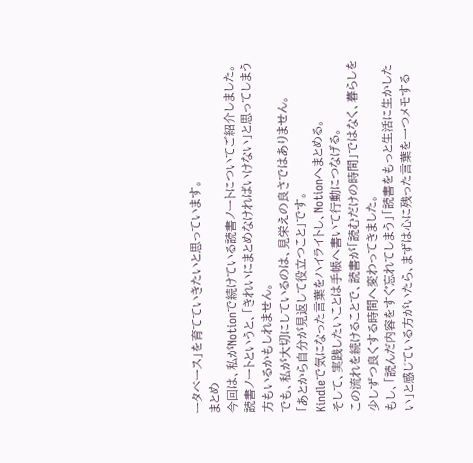ータベース」を育てていきたいと思っています。
まとめ
今回は、私がNotionで続けている読書ノートについてご紹介しました。
読書ノートというと、「きれいにまとめなければいけない」と思ってしまう方もいるかもしれません。
でも、私が大切にしているのは、見栄えの良さではありません。
「あとから自分が見返して役立つこと」です。
Kindleで気になった言葉をハイライトし、Notionへまとめる。
そして、実践したいことは手帳へ書いて行動につなげる。
この流れを続けることで、読書が「読むだけの時間」ではなく、暮らしを少しずつ良くする時間へ変わってきました。
もし、「読んだ内容をすぐ忘れてしまう」「読書をもっと生活に生かしたい」と感じている方がいたら、まずは心に残った言葉を一つメモする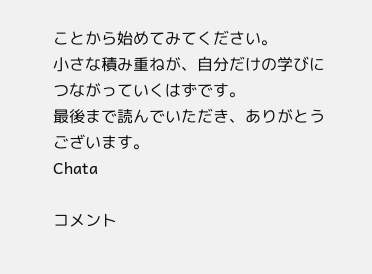ことから始めてみてください。
小さな積み重ねが、自分だけの学びにつながっていくはずです。
最後まで読んでいただき、ありがとうございます。
Chata

コメント